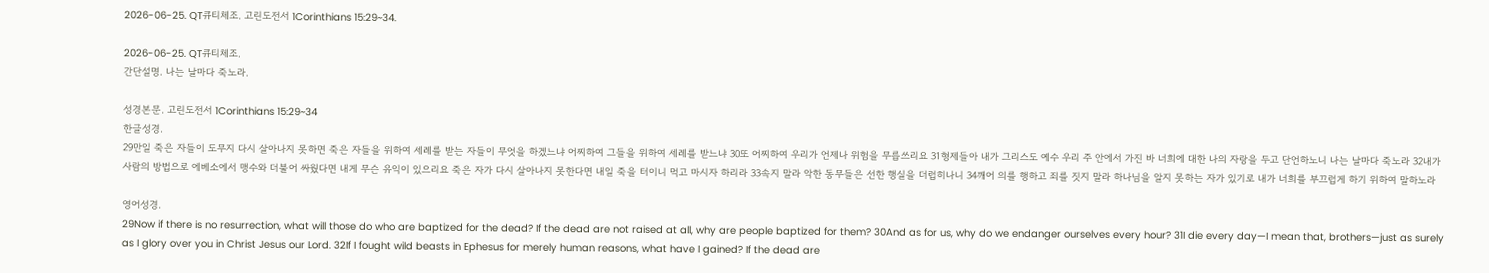2026-06-25. QT큐티체조. 고린도전서 1Corinthians 15:29~34.

2026-06-25. QT큐티체조.
간단설명. 나는 날마다 죽노라.

성경본문. 고린도전서 1Corinthians 15:29~34
한글성경.
29만일 죽은 자들이 도무지 다시 살아나지 못하면 죽은 자들을 위하여 세례를 받는 자들이 무엇을 하겠느냐 어찌하여 그들을 위하여 세례를 받느냐 30또 어찌하여 우리가 언제나 위험을 무릅쓰리요 31형제들아 내가 그리스도 예수 우리 주 안에서 가진 바 너희에 대한 나의 자랑을 두고 단언하노니 나는 날마다 죽노라 32내가 사람의 방법으로 에베소에서 맹수와 더불어 싸웠다면 내게 무슨 유익이 있으리요 죽은 자가 다시 살아나지 못한다면 내일 죽을 터이니 먹고 마시자 하리라 33속지 말라 악한 동무들은 선한 행실을 더럽히나니 34깨어 의를 행하고 죄를 짓지 말라 하나님을 알지 못하는 자가 있기로 내가 너희를 부끄럽게 하기 위하여 말하노라

영어성경.
29Now if there is no resurrection, what will those do who are baptized for the dead? If the dead are not raised at all, why are people baptized for them? 30And as for us, why do we endanger ourselves every hour? 31I die every day—I mean that, brothers—just as surely as I glory over you in Christ Jesus our Lord. 32If I fought wild beasts in Ephesus for merely human reasons, what have I gained? If the dead are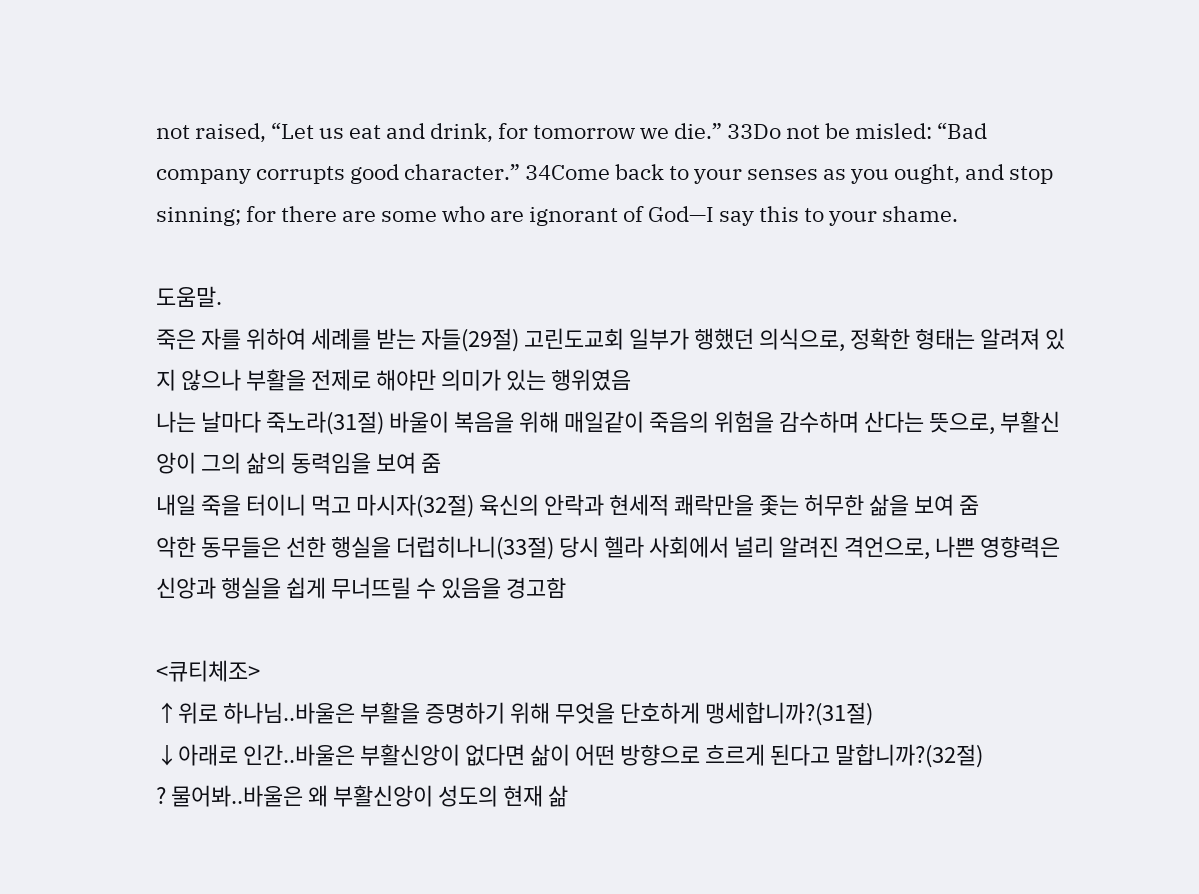not raised, “Let us eat and drink, for tomorrow we die.” 33Do not be misled: “Bad company corrupts good character.” 34Come back to your senses as you ought, and stop sinning; for there are some who are ignorant of God—I say this to your shame.

도움말.
죽은 자를 위하여 세례를 받는 자들(29절) 고린도교회 일부가 행했던 의식으로, 정확한 형태는 알려져 있지 않으나 부활을 전제로 해야만 의미가 있는 행위였음
나는 날마다 죽노라(31절) 바울이 복음을 위해 매일같이 죽음의 위험을 감수하며 산다는 뜻으로, 부활신앙이 그의 삶의 동력임을 보여 줌
내일 죽을 터이니 먹고 마시자(32절) 육신의 안락과 현세적 쾌락만을 좇는 허무한 삶을 보여 줌
악한 동무들은 선한 행실을 더럽히나니(33절) 당시 헬라 사회에서 널리 알려진 격언으로, 나쁜 영향력은 신앙과 행실을 쉽게 무너뜨릴 수 있음을 경고함

<큐티체조>
↑위로 하나님..바울은 부활을 증명하기 위해 무엇을 단호하게 맹세합니까?(31절)
↓아래로 인간..바울은 부활신앙이 없다면 삶이 어떤 방향으로 흐르게 된다고 말합니까?(32절)
? 물어봐..바울은 왜 부활신앙이 성도의 현재 삶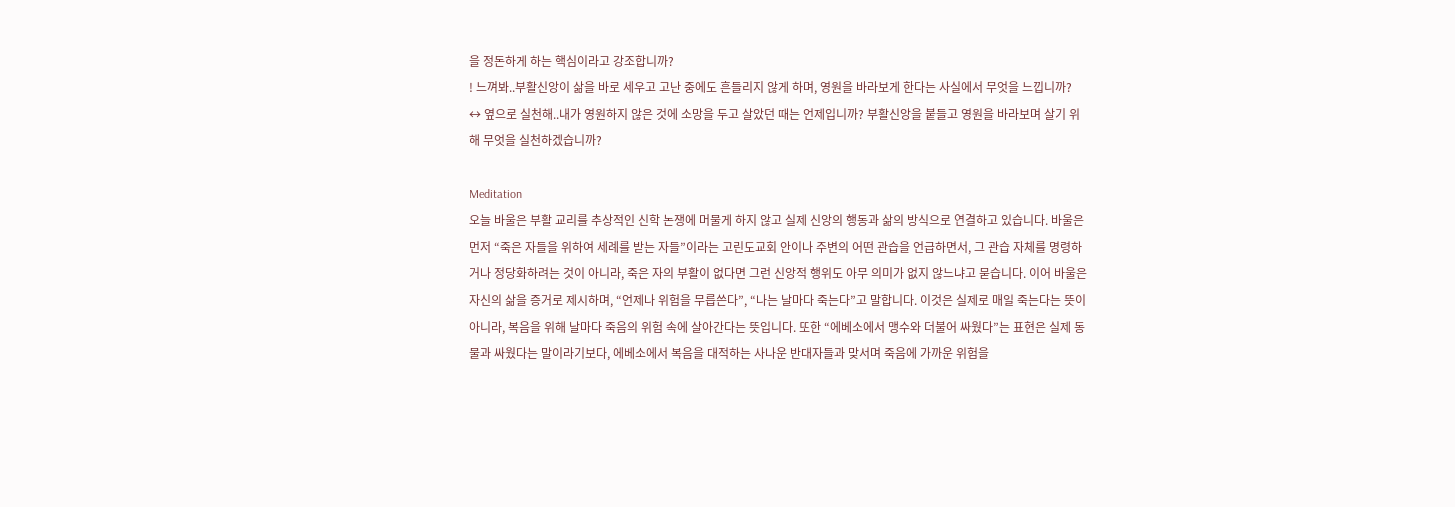을 정돈하게 하는 핵심이라고 강조합니까?
! 느껴봐..부활신앙이 삶을 바로 세우고 고난 중에도 흔들리지 않게 하며, 영원을 바라보게 한다는 사실에서 무엇을 느낍니까?
↔ 옆으로 실천해..내가 영원하지 않은 것에 소망을 두고 살았던 때는 언제입니까? 부활신앙을 붙들고 영원을 바라보며 살기 위해 무엇을 실천하겠습니까?

Meditation
오늘 바울은 부활 교리를 추상적인 신학 논쟁에 머물게 하지 않고 실제 신앙의 행동과 삶의 방식으로 연결하고 있습니다. 바울은 먼저 “죽은 자들을 위하여 세례를 받는 자들”이라는 고린도교회 안이나 주변의 어떤 관습을 언급하면서, 그 관습 자체를 명령하거나 정당화하려는 것이 아니라, 죽은 자의 부활이 없다면 그런 신앙적 행위도 아무 의미가 없지 않느냐고 묻습니다. 이어 바울은 자신의 삶을 증거로 제시하며, “언제나 위험을 무릅쓴다”, “나는 날마다 죽는다”고 말합니다. 이것은 실제로 매일 죽는다는 뜻이 아니라, 복음을 위해 날마다 죽음의 위험 속에 살아간다는 뜻입니다. 또한 “에베소에서 맹수와 더불어 싸웠다”는 표현은 실제 동물과 싸웠다는 말이라기보다, 에베소에서 복음을 대적하는 사나운 반대자들과 맞서며 죽음에 가까운 위험을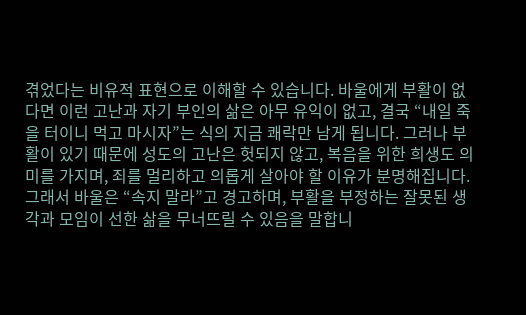겪었다는 비유적 표현으로 이해할 수 있습니다. 바울에게 부활이 없다면 이런 고난과 자기 부인의 삶은 아무 유익이 없고, 결국 “내일 죽을 터이니 먹고 마시자”는 식의 지금 쾌락만 남게 됩니다. 그러나 부활이 있기 때문에 성도의 고난은 헛되지 않고, 복음을 위한 희생도 의미를 가지며, 죄를 멀리하고 의롭게 살아야 할 이유가 분명해집니다. 그래서 바울은 “속지 말라”고 경고하며, 부활을 부정하는 잘못된 생각과 모임이 선한 삶을 무너뜨릴 수 있음을 말합니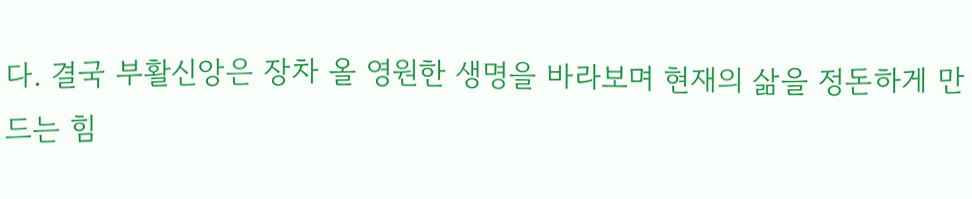다. 결국 부활신앙은 장차 올 영원한 생명을 바라보며 현재의 삶을 정돈하게 만드는 힘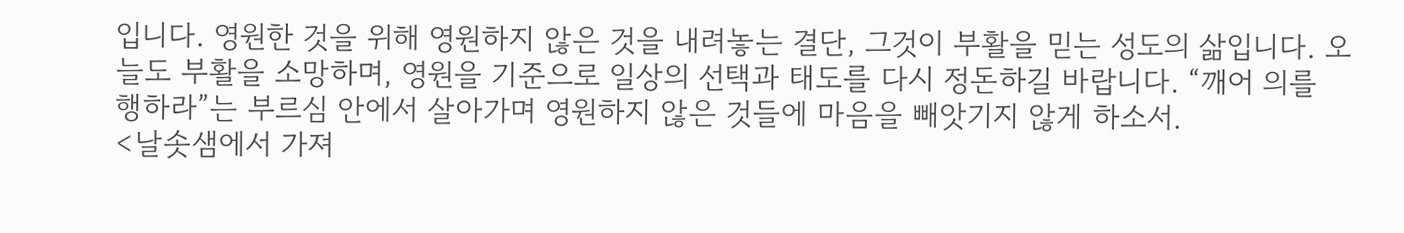입니다. 영원한 것을 위해 영원하지 않은 것을 내려놓는 결단, 그것이 부활을 믿는 성도의 삶입니다. 오늘도 부활을 소망하며, 영원을 기준으로 일상의 선택과 태도를 다시 정돈하길 바랍니다. “깨어 의를 행하라”는 부르심 안에서 살아가며 영원하지 않은 것들에 마음을 빼앗기지 않게 하소서.
<날솟샘에서 가져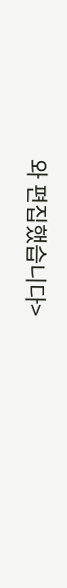와 편집했습니다>